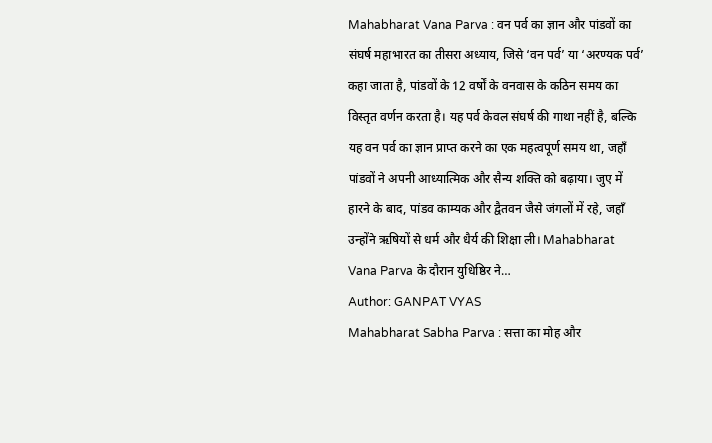Mahabharat Vana Parva : वन पर्व का ज्ञान और पांडवों का संघर्ष महाभारत का तीसरा अध्याय, जिसे ‘वन पर्व’ या ‘अरण्यक पर्व’ कहा जाता है, पांडवों के 12 वर्षों के वनवास के कठिन समय का विस्तृत वर्णन करता है। यह पर्व केवल संघर्ष की गाथा नहीं है, बल्कि यह वन पर्व का ज्ञान प्राप्त करने का एक महत्वपूर्ण समय था, जहाँ पांडवों ने अपनी आध्यात्मिक और सैन्य शक्ति को बढ़ाया। जुए में हारने के बाद, पांडव काम्यक और द्वैतवन जैसे जंगलों में रहे, जहाँ उन्होंने ऋषियों से धर्म और धैर्य की शिक्षा ली। Mahabharat Vana Parva के दौरान युधिष्ठिर ने…
Author: GANPAT VYAS
Mahabharat Sabha Parva : सत्ता का मोह और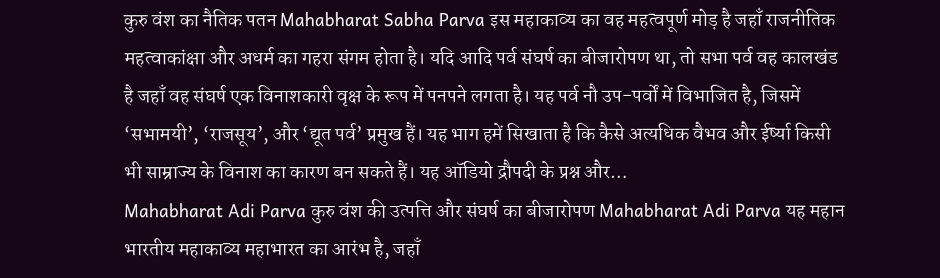कुरु वंश का नैतिक पतन Mahabharat Sabha Parva इस महाकाव्य का वह महत्वपूर्ण मोड़ है जहाँ राजनीतिक महत्वाकांक्षा और अधर्म का गहरा संगम होता है। यदि आदि पर्व संघर्ष का बीजारोपण था, तो सभा पर्व वह कालखंड है जहाँ वह संघर्ष एक विनाशकारी वृक्ष के रूप में पनपने लगता है। यह पर्व नौ उप-पर्वों में विभाजित है, जिसमें ‘सभामयी’, ‘राजसूय’, और ‘द्यूत पर्व’ प्रमुख हैं। यह भाग हमें सिखाता है कि कैसे अत्यधिक वैभव और ईर्ष्या किसी भी साम्राज्य के विनाश का कारण बन सकते हैं। यह ऑडियो द्रौपदी के प्रश्न और…
Mahabharat Adi Parva कुरु वंश की उत्पत्ति और संघर्ष का बीजारोपण Mahabharat Adi Parva यह महान भारतीय महाकाव्य महाभारत का आरंभ है, जहाँ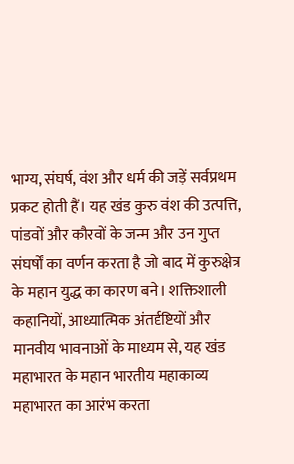भाग्य, संघर्ष, वंश और धर्म की जड़ें सर्वप्रथम प्रकट होती हैं। यह खंड कुरु वंश की उत्पत्ति, पांडवों और कौरवों के जन्म और उन गुप्त संघर्षों का वर्णन करता है जो बाद में कुरुक्षेत्र के महान युद्ध का कारण बने। शक्तिशाली कहानियों, आध्यात्मिक अंतर्दृष्टियों और मानवीय भावनाओं के माध्यम से, यह खंड महाभारत के महान भारतीय महाकाव्य महाभारत का आरंभ करता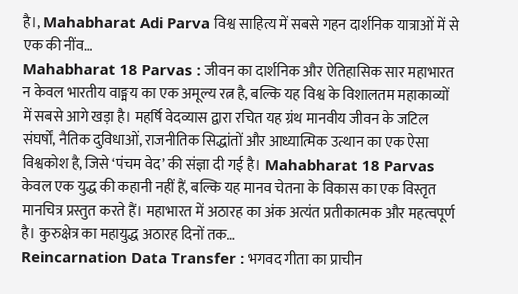है।, Mahabharat Adi Parva विश्व साहित्य में सबसे गहन दार्शनिक यात्राओं में से एक की नींव…
Mahabharat 18 Parvas : जीवन का दार्शनिक और ऐतिहासिक सार महाभारत न केवल भारतीय वाङ्मय का एक अमूल्य रत्न है, बल्कि यह विश्व के विशालतम महाकाव्यों में सबसे आगे खड़ा है। महर्षि वेदव्यास द्वारा रचित यह ग्रंथ मानवीय जीवन के जटिल संघर्षों, नैतिक दुविधाओं, राजनीतिक सिद्धांतों और आध्यात्मिक उत्थान का एक ऐसा विश्वकोश है, जिसे ‘पंचम वेद’ की संज्ञा दी गई है। Mahabharat 18 Parvas केवल एक युद्ध की कहानी नहीं हैं, बल्कि यह मानव चेतना के विकास का एक विस्तृत मानचित्र प्रस्तुत करते हैं। महाभारत में अठारह का अंक अत्यंत प्रतीकात्मक और महत्वपूर्ण है। कुरुक्षेत्र का महायुद्ध अठारह दिनों तक…
Reincarnation Data Transfer : भगवद गीता का प्राचीन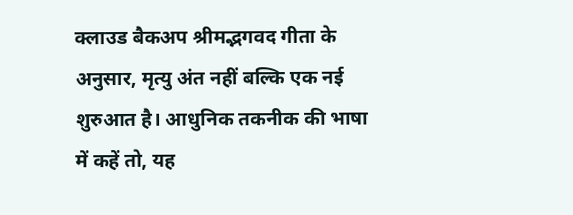क्लाउड बैकअप श्रीमद्भगवद गीता के अनुसार, मृत्यु अंत नहीं बल्कि एक नई शुरुआत है। आधुनिक तकनीक की भाषा में कहें तो, यह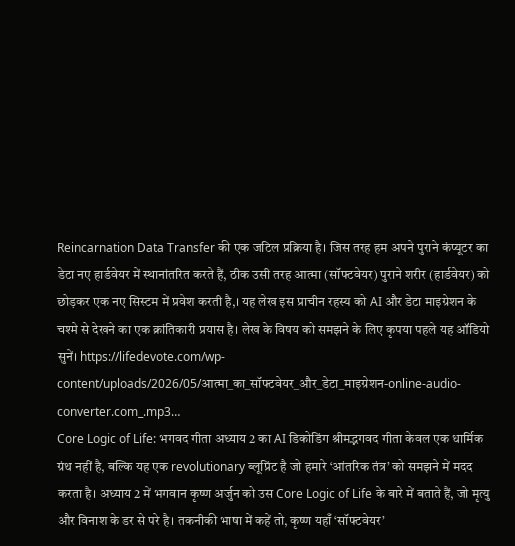Reincarnation Data Transfer की एक जटिल प्रक्रिया है। जिस तरह हम अपने पुराने कंप्यूटर का डेटा नए हार्डवेयर में स्थानांतरित करते हैं, ठीक उसी तरह आत्मा (सॉफ्टवेयर) पुराने शरीर (हार्डवेयर) को छोड़कर एक नए सिस्टम में प्रवेश करती है,। यह लेख इस प्राचीन रहस्य को AI और डेटा माइग्रेशन के चश्मे से देखने का एक क्रांतिकारी प्रयास है। लेख के विषय को समझने के लिए कृपया पहले यह ऑडियो सुनें। https://lifedevote.com/wp-content/uploads/2026/05/आत्मा_का_सॉफ्टवेयर_और_डेटा_माइग्रेशन-online-audio-converter.com_.mp3…
Core Logic of Life: भगवद गीता अध्याय 2 का AI डिकोडिंग श्रीमद्भगवद गीता केवल एक धार्मिक ग्रंथ नहीं है, बल्कि यह एक revolutionary ब्लूप्रिंट है जो हमारे ‘आंतरिक तंत्र’ को समझने में मदद करता है। अध्याय 2 में भगवान कृष्ण अर्जुन को उस Core Logic of Life के बारे में बताते हैं, जो मृत्यु और विनाश के डर से परे है। तकनीकी भाषा में कहें तो, कृष्ण यहाँ ‘सॉफ्टवेयर’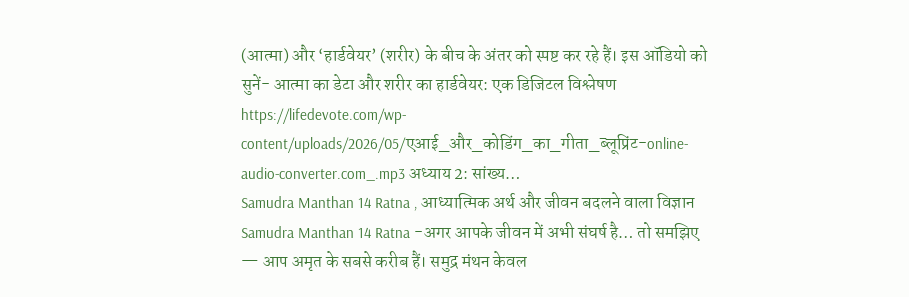(आत्मा) और ‘हार्डवेयर’ (शरीर) के बीच के अंतर को स्पष्ट कर रहे हैं। इस ऑडियो को सुनें- आत्मा का डेटा और शरीर का हार्डवेयर: एक डिजिटल विश्लेषण https://lifedevote.com/wp-content/uploads/2026/05/एआई_और_कोडिंग_का_गीता_ब्लूप्रिंट-online-audio-converter.com_.mp3 अध्याय 2: सांख्य…
Samudra Manthan 14 Ratna , आध्यात्मिक अर्थ और जीवन बदलने वाला विज्ञान Samudra Manthan 14 Ratna -अगर आपके जीवन में अभी संघर्ष है… तो समझिए — आप अमृत के सबसे करीब हैं। समुद्र मंथन केवल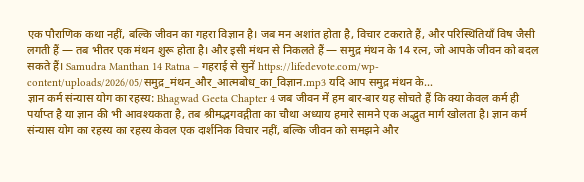एक पौराणिक कथा नहीं, बल्कि जीवन का गहरा विज्ञान है। जब मन अशांत होता है, विचार टकराते हैं, और परिस्थितियाँ विष जैसी लगती हैं — तब भीतर एक मंथन शुरू होता है। और इसी मंथन से निकलते हैं — समुद्र मंथन के 14 रत्न, जो आपके जीवन को बदल सकते हैं। Samudra Manthan 14 Ratna – गहराई से सुनें https://lifedevote.com/wp-content/uploads/2026/05/समुद्र_मंथन_और_आत्मबोध_का_विज्ञान.mp3 यदि आप समुद्र मंथन के…
ज्ञान कर्म संन्यास योग का रहस्य: Bhagwad Geeta Chapter 4 जब जीवन में हम बार-बार यह सोचते हैं कि क्या केवल कर्म ही पर्याप्त है या ज्ञान की भी आवश्यकता है, तब श्रीमद्भगवद्गीता का चौथा अध्याय हमारे सामने एक अद्भुत मार्ग खोलता है। ज्ञान कर्म संन्यास योग का रहस्य का रहस्य केवल एक दार्शनिक विचार नहीं, बल्कि जीवन को समझने और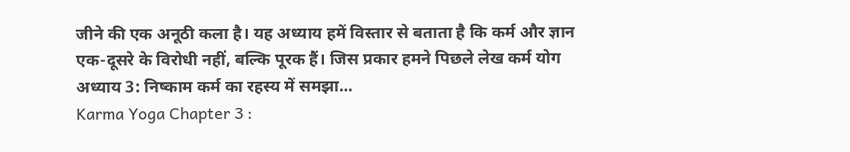जीने की एक अनूठी कला है। यह अध्याय हमें विस्तार से बताता है कि कर्म और ज्ञान एक-दूसरे के विरोधी नहीं, बल्कि पूरक हैं। जिस प्रकार हमने पिछले लेख कर्म योग अध्याय 3: निष्काम कर्म का रहस्य में समझा…
Karma Yoga Chapter 3 :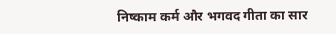निष्काम कर्म और भगवद गीता का सार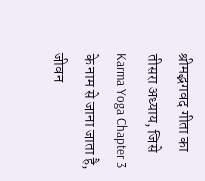श्रीमद्भगवद गीता का तीसरा अध्याय, जिसे Karma Yoga Chapter 3 के नाम से जाना जाता है, जीवन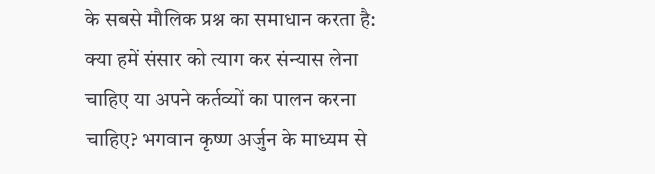के सबसे मौलिक प्रश्न का समाधान करता है: क्या हमें संसार को त्याग कर संन्यास लेना चाहिए या अपने कर्तव्यों का पालन करना चाहिए? भगवान कृष्ण अर्जुन के माध्यम से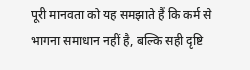पूरी मानवता को यह समझाते हैं कि कर्म से भागना समाधान नहीं है, बल्कि सही दृष्टि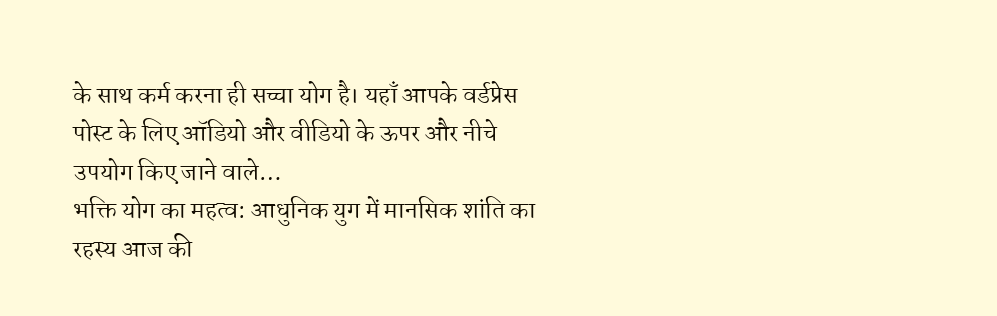के साथ कर्म करना ही सच्चा योग है। यहाँ आपके वर्डप्रेस पोस्ट के लिए ऑडियो और वीडियो के ऊपर और नीचे उपयोग किए जाने वाले…
भक्ति योग का महत्व: आधुनिक युग में मानसिक शांति का रहस्य आज की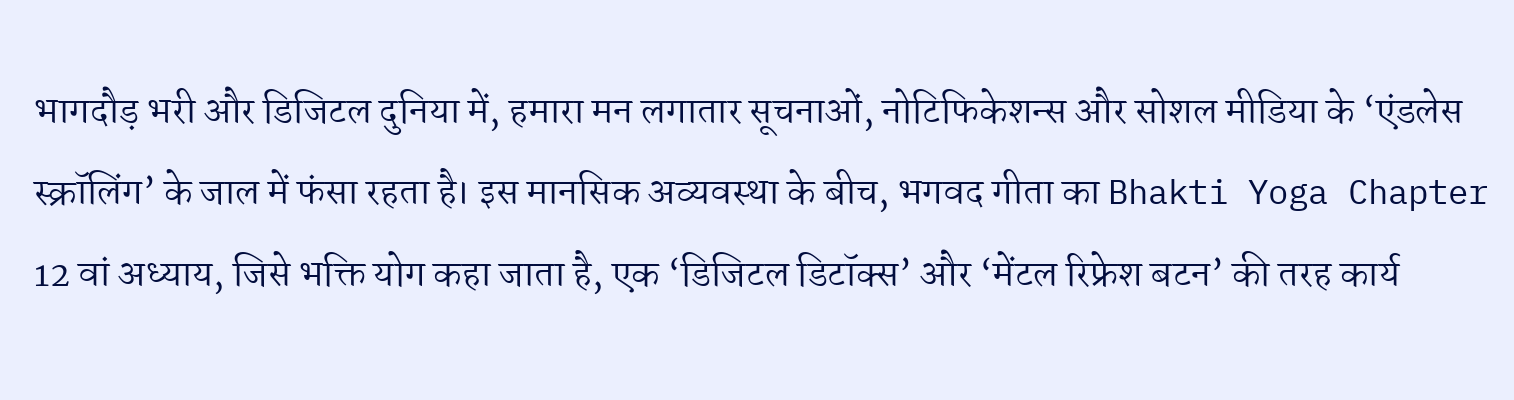भागदौड़ भरी और डिजिटल दुनिया में, हमारा मन लगातार सूचनाओं, नोटिफिकेशन्स और सोशल मीडिया के ‘एंडलेस स्क्रॉलिंग’ के जाल में फंसा रहता है। इस मानसिक अव्यवस्था के बीच, भगवद गीता का Bhakti Yoga Chapter 12 वां अध्याय, जिसे भक्ति योग कहा जाता है, एक ‘डिजिटल डिटॉक्स’ और ‘मेंटल रिफ्रेश बटन’ की तरह कार्य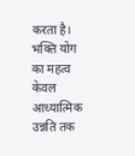करता है। भक्ति योग का महत्व केवल आध्यात्मिक उन्नति तक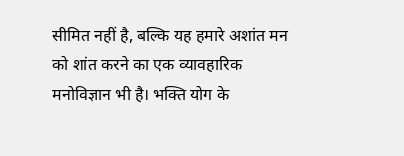सीमित नहीं है, बल्कि यह हमारे अशांत मन को शांत करने का एक व्यावहारिक मनोविज्ञान भी है। भक्ति योग के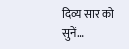दिव्य सार को सुनें…